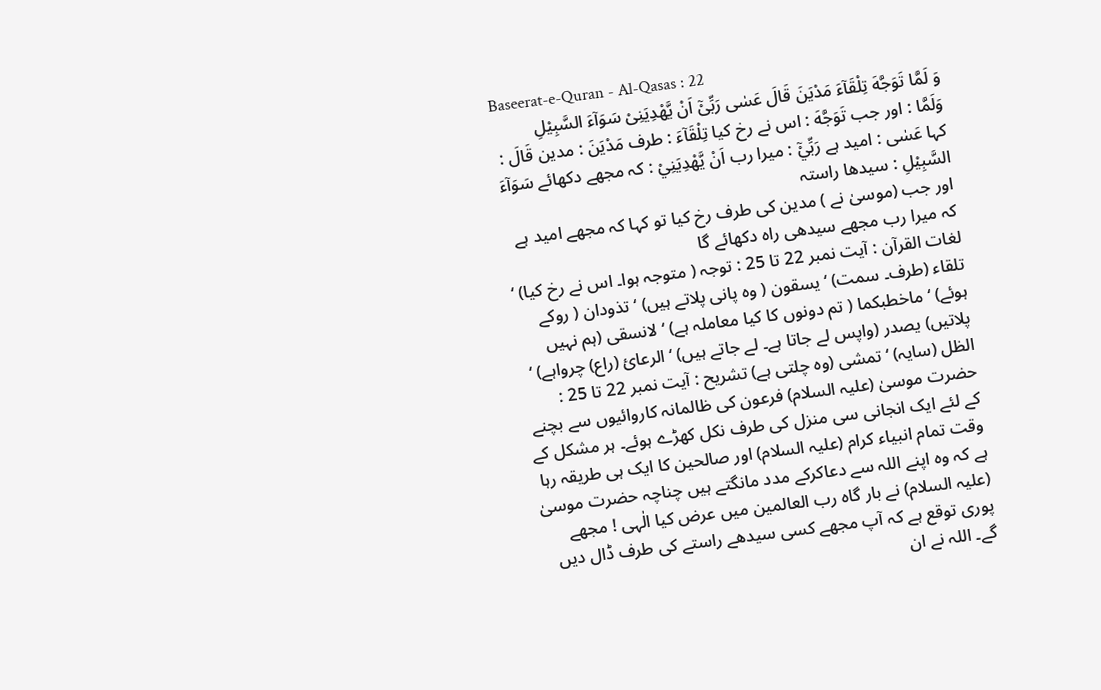Baseerat-e-Quran - Al-Qasas : 22
وَ لَمَّا تَوَجَّهَ تِلْقَآءَ مَدْیَنَ قَالَ عَسٰى رَبِّیْۤ اَنْ یَّهْدِیَنِیْ سَوَآءَ السَّبِیْلِ
وَلَمَّا : اور جب تَوَجَّهَ : اس نے رخ کیا تِلْقَآءَ : طرف مَدْيَنَ : مدین قَالَ : کہا عَسٰى : امید ہے رَبِّيْٓ : میرا رب اَنْ يَّهْدِيَنِيْ : کہ مجھے دکھائے سَوَآءَ السَّبِيْلِ : سیدھا راستہ
اور جب (موسیٰ نے ) مدین کی طرف رخ کیا تو کہا کہ مجھے امید ہے کہ میرا رب مجھے سیدھی راہ دکھائے گا
لغات القرآن : آیت نمبر 22 تا 25 : توجہ ( متوجہ ہوا۔ اس نے رخ کیا) ‘ تلقاء (طرف۔ سمت) ‘ یسقون ( وہ پانی پلاتے ہیں) ‘ تذودان ( روکے ہوئے) ‘ ماخطبکما ( تم دونوں کا کیا معاملہ ہے) ‘ لانسقی (ہم نہیں پلاتیں) یصدر (واپس لے جاتا ہے۔ لے جاتے ہیں) ‘ الرعائ (راع) چرواہے) ‘ الظل (سایہ) ‘ تمشی (وہ چلتی ہے) تشریح : آیت نمبر 22 تا 25 : حضرت موسیٰ (علیہ السلام) فرعون کی ظالمانہ کاروائیوں سے بچنے کے لئے ایک انجانی سی منزل کی طرف نکل کھڑے ہوئے۔ ہر مشکل کے وقت تمام انبیاء کرام (علیہ السلام) اور صالحین کا ایک ہی طریقہ رہا ہے کہ وہ اپنے اللہ سے دعاکرکے مدد مانگتے ہیں چناچہ حضرت موسیٰ (علیہ السلام) نے بار گاہ رب العالمین میں عرض کیا الٰہی ! مجھے پوری توقع ہے کہ آپ مجھے کسی سیدھے راستے کی طرف ڈال دیں گے۔ اللہ نے ان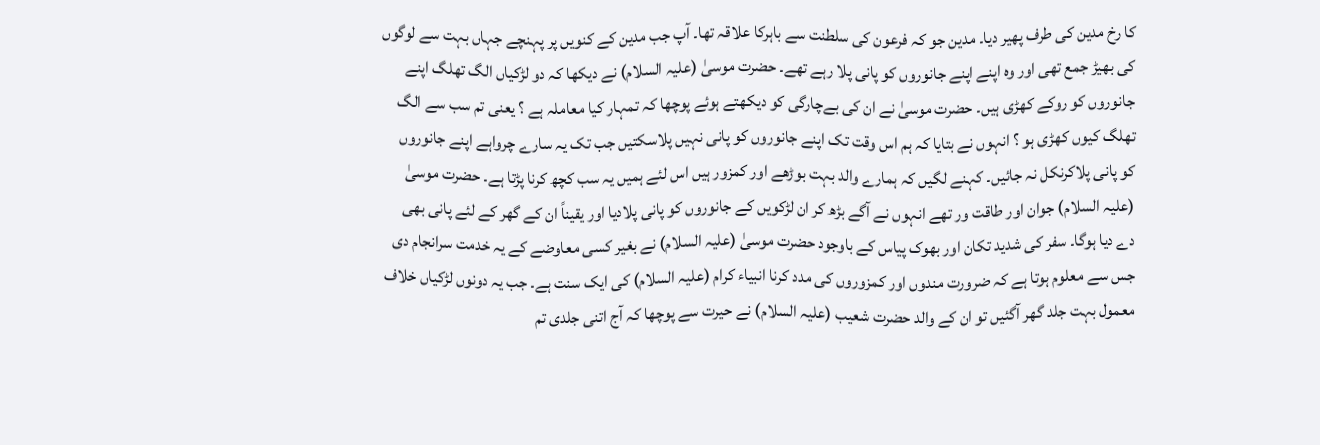کا رخ مدین کی طرف پھیر دیا۔ مدین جو کہ فرعون کی سلطنت سے باہرکا علاقہ تھا۔ آپ جب مدین کے کنویں پر پہنچے جہاں بہت سے لوگوں کی بھیڑ جمع تھی اور وہ اپنے اپنے جانوروں کو پانی پلا رہے تھے۔ حضرت موسیٰ (علیہ السلام) نے دیکھا کہ دو لڑکیاں الگ تھلگ اپنے جانوروں کو روکے کھڑی ہیں۔ حضرت موسیٰ نے ان کی بےچارگی کو دیکھتے ہوئے پوچھا کہ تمہار کیا معاملہ ہے ؟ یعنی تم سب سے الگ تھلگ کیوں کھڑی ہو ؟ انہوں نے بتایا کہ ہم اس وقت تک اپنے جانوروں کو پانی نہیں پلاسکتیں جب تک یہ سارے چرواہے اپنے جانوروں کو پانی پلاکرنکل نہ جائیں۔ کہنے لگیں کہ ہمارے والد بہت بوڑھے اور کمزور ہیں اس لئے ہمیں یہ سب کچھ کرنا پڑتا ہے۔ حضرت موسیٰ (علیہ السلام) جوان اور طاقت ور تھے انہوں نے آگے بڑھ کر ان لڑکویں کے جانوروں کو پانی پلادیا اور یقیناً ان کے گھر کے لئے پانی بھی دے دیا ہوگا۔ سفر کی شدید تکان اور بھوک پیاس کے باوجود حضرت موسیٰ (علیہ السلام) نے بغیر کسی معاوضے کے یہ خدمت سرانجام دی جس سے معلوم ہوتا ہے کہ ضرورت مندوں اور کمزوروں کی مدد کرنا انبیاء کرام (علیہ السلام) کی ایک سنت ہے۔ جب یہ دونوں لڑکیاں خلاف معمول بہت جلد گھر آگئیں تو ان کے والد حضرت شعیب (علیہ السلام) نے حیرت سے پوچھا کہ آج اتنی جلدی تم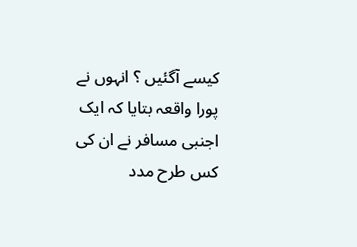کیسے آگئیں ؟ انہوں نے پورا واقعہ بتایا کہ ایک اجنبی مسافر نے ان کی کس طرح مدد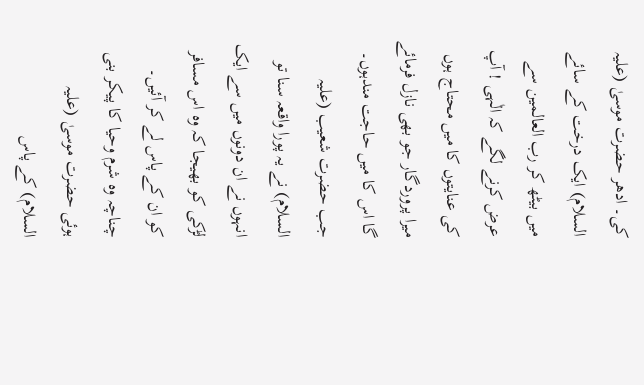کی۔ ادھر حضرت موسیٰ (علیہ السلام) ایک درخت کے سائے میں بیٹھ کر رب العالمین سے عرض کرنے لگے کہ الٰہی ! آپ کی عنایتوں کا میں محتاج ہوں میرا پروردگار جو بھی نازل فرمائے گا اس کا میں حاجت مندہوں۔ جب حضرت شعیب (علیہ السلام) نے یہ پورا واقعہ سنا تو انہوں نے ان دونوں میں سے ایک لڑکی کو بھیجا کہ وہ اس مسافر کو ان کے پاس لے کر آئیں۔ چناچہ وہ شرم وحیا کا پیکر بنی ہوئی حضرت موسیٰ (علیہ السلام) کے پاس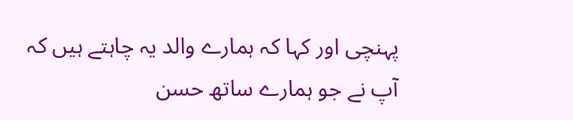پہنچی اور کہا کہ ہمارے والد یہ چاہتے ہیں کہ آپ نے جو ہمارے ساتھ حسن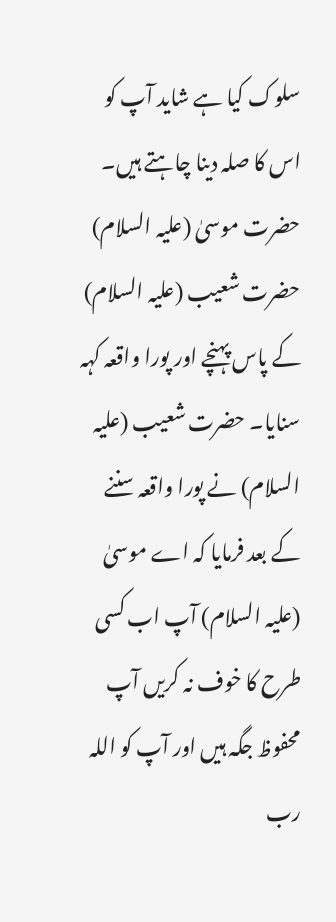سلوک کیا ہے شاید آپ کو اس کا صلہ دینا چاہتے ہیں۔ حضرت موسیٰ (علیہ السلام) حضرت شعیب (علیہ السلام) کے پاس پہنچے اور پورا واقعہ کہہ سنایا۔ حضرت شعیب (علیہ السلام) نے پورا واقعہ سننے کے بعد فرمایا کہ اے موسیٰ (علیہ السلام) آپ اب کسی طرح کا خوف نہ کریں آپ محفوظ جگہ ہیں اور آپ کو اللہ رب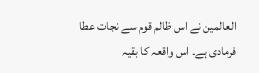العالمین نے اس ظالم قوم سے نجات عطا فرمادی ہے۔ اس واقعہ کا بقیہ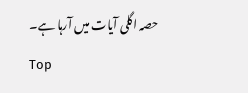حصہ اگلی آیات میں آرہا ہے۔
Top